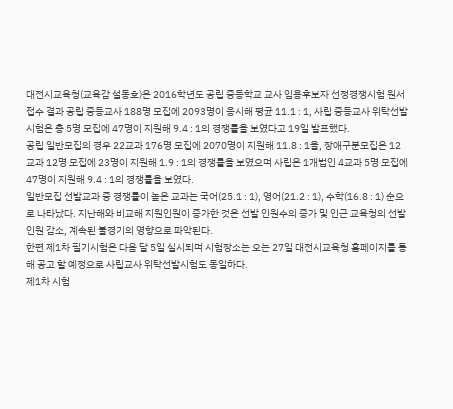대전시교육청(교육감 설동호)은 2016학년도 공립 중등학교 교사 임용후보자 선정경쟁시험 원서접수 결과 공립 중등교사 188명 모집에 2093명이 응시해 평균 11.1 : 1, 사립 중등교사 위탁선발시험은 총 5명 모집에 47명이 지원해 9.4 : 1의 경쟁률을 보였다고 19일 발표했다.
공립 일반모집의 경우 22교과 176명 모집에 2070명이 지원해 11.8 : 1을, 장애구분모집은 12교과 12명 모집에 23명이 지원해 1.9 : 1의 경쟁률을 보였으며 사립은 1개법인 4교과 5명 모집에 47명이 지원해 9.4 : 1의 경쟁률을 보였다.
일반모집 선발교과 중 경쟁률이 높은 교과는 국어(25.1 : 1), 영어(21.2 : 1), 수학(16.8 : 1) 순으로 나타났다. 지난해와 비교해 지원인원이 증가한 것은 선발 인원수의 증가 및 인근 교육청의 선발인원 감소, 계속된 불경기의 영향으로 파악된다.
한편 제1차 필기시험은 다음 달 5일 실시되며 시험장소는 오는 27일 대전시교육청 홈페이지를 통해 공고 할 예정으로 사립교사 위탁선발시험도 동일하다.
제1차 시험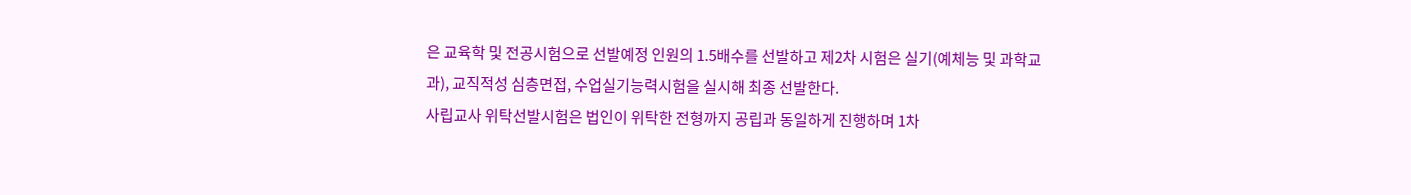은 교육학 및 전공시험으로 선발예정 인원의 1.5배수를 선발하고 제2차 시험은 실기(예체능 및 과학교과), 교직적성 심층면접, 수업실기능력시험을 실시해 최종 선발한다.
사립교사 위탁선발시험은 법인이 위탁한 전형까지 공립과 동일하게 진행하며 1차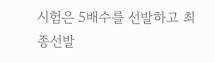시험은 5배수를 선발하고 최종선발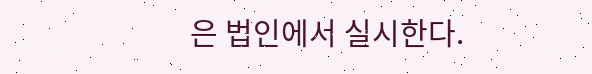은 법인에서 실시한다.